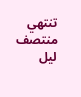تنتهي منتصف ليل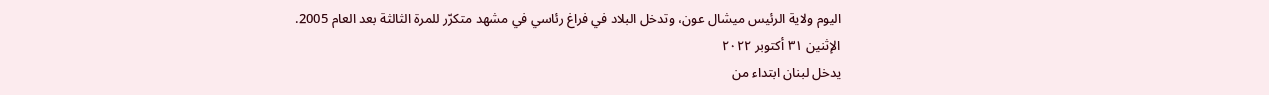اليوم ولاية الرئيس ميشال عون، وتدخل البلاد في فراغ رئاسي في مشهد متكرّر للمرة الثالثة بعد العام 2005.
الإثنين ٣١ أكتوبر ٢٠٢٢
يدخل لبنان ابتداء من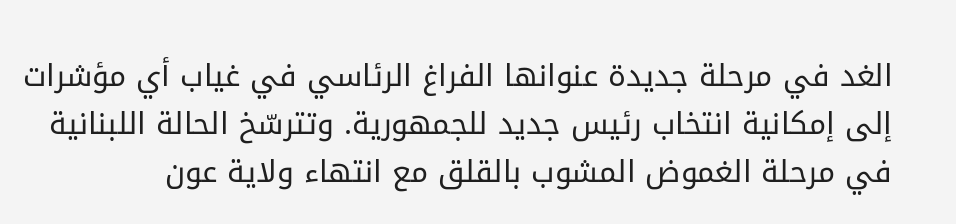الغد في مرحلة جديدة عنوانها الفراغ الرئاسي في غياب أي مؤشرات إلى إمكانية انتخاب رئيس جديد للجمهورية. وتترسّخ الحالة اللبنانية في مرحلة الغموض المشوب بالقلق مع انتهاء ولاية عون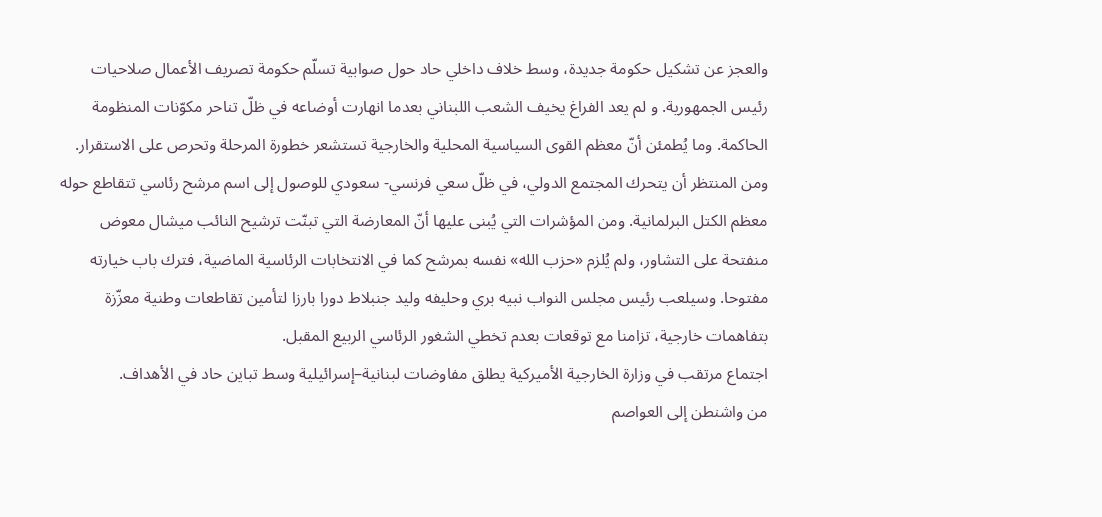والعجز عن تشكيل حكومة جديدة، وسط خلاف داخلي حاد حول صوابية تسلّم حكومة تصريف الأعمال صلاحيات رئيس الجمهورية. و لم يعد الفراغ يخيف الشعب اللبناني بعدما انهارت أوضاعه في ظلّ تناحر مكوّنات المنظومة الحاكمة. وما يُطمئن أنّ معظم القوى السياسية المحلية والخارجية تستشعر خطورة المرحلة وتحرص على الاستقرار. ومن المنتظر أن يتحرك المجتمع الدولي، في ظلّ سعي فرنسي- سعودي للوصول إلى اسم مرشح رئاسي تتقاطع حوله معظم الكتل البرلمانية. ومن المؤشرات التي يُبنى عليها أنّ المعارضة التي تبنّت ترشيح النائب ميشال معوض منفتحة على التشاور، ولم يُلزم «حزب الله» نفسه بمرشح كما في الانتخابات الرئاسية الماضية، فترك باب خيارته مفتوحا. وسيلعب رئيس مجلس النواب نبيه بري وحليفه وليد جنبلاط دورا بارزا لتأمين تقاطعات وطنية معزّزة بتفاهمات خارجية، تزامنا مع توقعات بعدم تخطي الشغور الرئاسي الربيع المقبل.
اجتماع مرتقب في وزارة الخارجية الأميركية يطلق مفاوضات لبنانية–إسرائيلية وسط تباين حاد في الأهداف.
من واشنطن إلى العواصم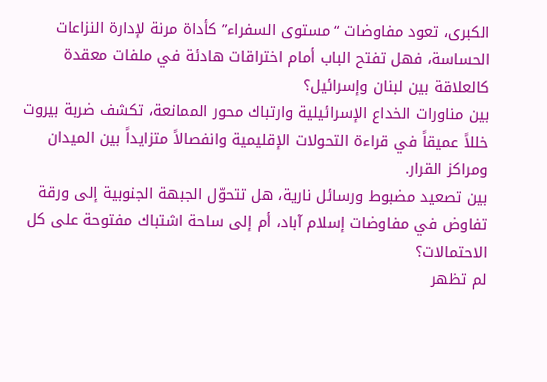الكبرى، تعود مفاوضات “مستوى السفراء” كأداة مرنة لإدارة النزاعات الحساسة، فهل تفتح الباب أمام اختراقات هادئة في ملفات معقدة كالعلاقة بين لبنان وإسرائيل؟
بين مناورات الخداع الإسرائيلية وارتباك محور الممانعة، تكشف ضربة بيروت خللاً عميقاً في قراءة التحولات الإقليمية وانفصالاً متزايداً بين الميدان ومراكز القرار.
بين تصعيد مضبوط ورسائل نارية، هل تتحوّل الجبهة الجنوبية إلى ورقة تفاوض في مفاوضات إسلام آباد، أم إلى ساحة اشتباك مفتوحة على كل الاحتمالات؟
لم تظهر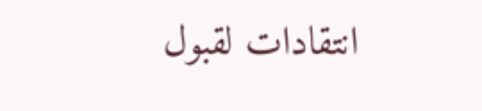انتقادات لقبول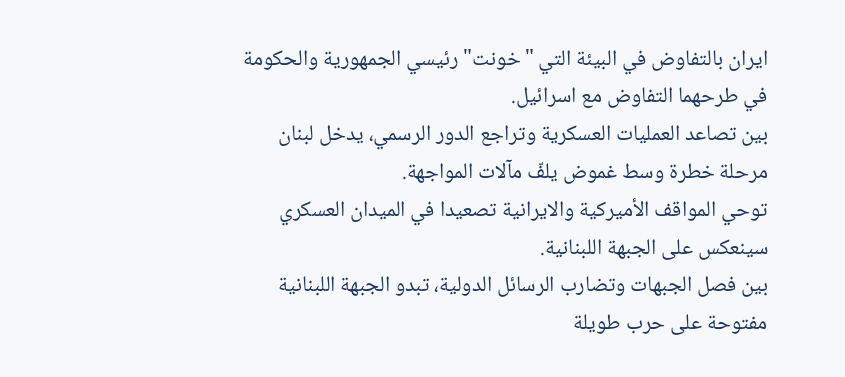ايران بالتفاوض في البيئة التي "خونت" رئيسي الجمهورية والحكومة في طرحهما التفاوض مع اسرائيل.
بين تصاعد العمليات العسكرية وتراجع الدور الرسمي، يدخل لبنان مرحلة خطرة وسط غموض يلفّ مآلات المواجهة.
توحي المواقف الأميركية والايرانية تصعيدا في الميدان العسكري سينعكس على الجبهة اللبنانية.
بين فصل الجبهات وتضارب الرسائل الدولية، تبدو الجبهة اللبنانية مفتوحة على حرب طويلة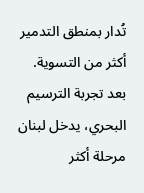تُدار بمنطق التدمير أكثر من التسوية.
بعد تجربة الترسيم البحري، يدخل لبنان مرحلة أكثر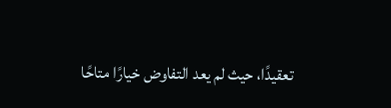تعقيدًا، حيث لم يعد التفاوض خيارًا متاحًا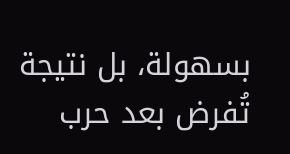بسهولة، بل نتيجة تُفرض بعد حرب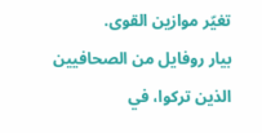تغيّر موازين القوى.
بيار روفايل من الصحافيين الذين تركوا، في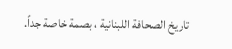تاريخ الصحافة اللبنانية ، بصمة خاصة جداً.